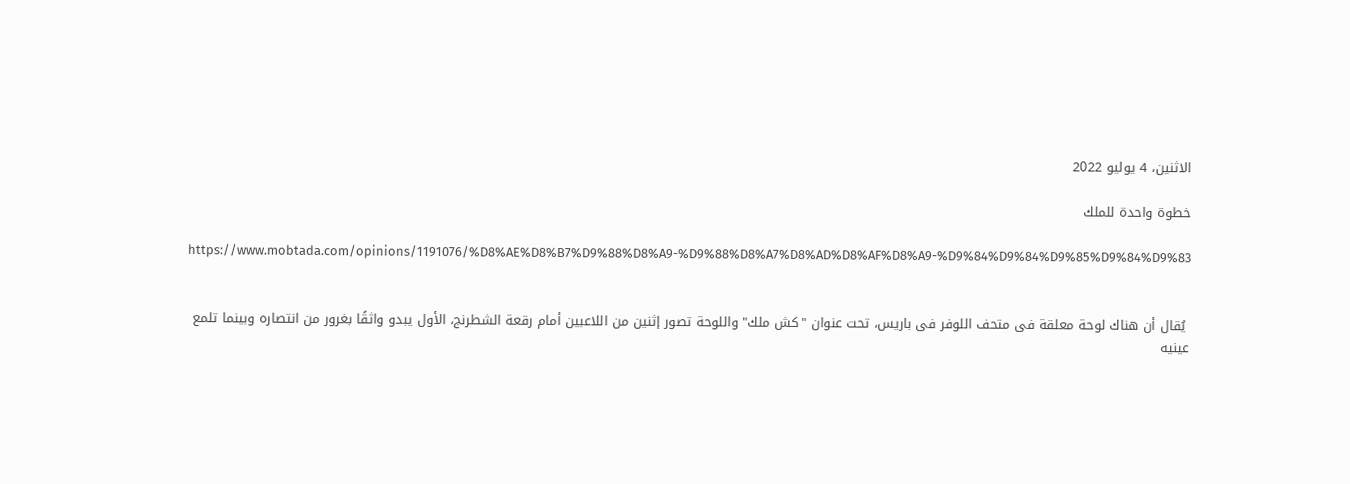الاثنين، 4 يوليو 2022

خطوة واحدة للملك

https://www.mobtada.com/opinions/1191076/%D8%AE%D8%B7%D9%88%D8%A9-%D9%88%D8%A7%D8%AD%D8%AF%D8%A9-%D9%84%D9%84%D9%85%D9%84%D9%83


 يُقال أن هناك لوحة معلقة فى متحف اللوفر فى باريس، تحت عنوان "كش ملك" واللوحة تصور إثنين من اللاعبين أمام رقعة الشطرنج، الأول يبدو واثقًا بغرور من انتصاره وبينما تلمع عينيه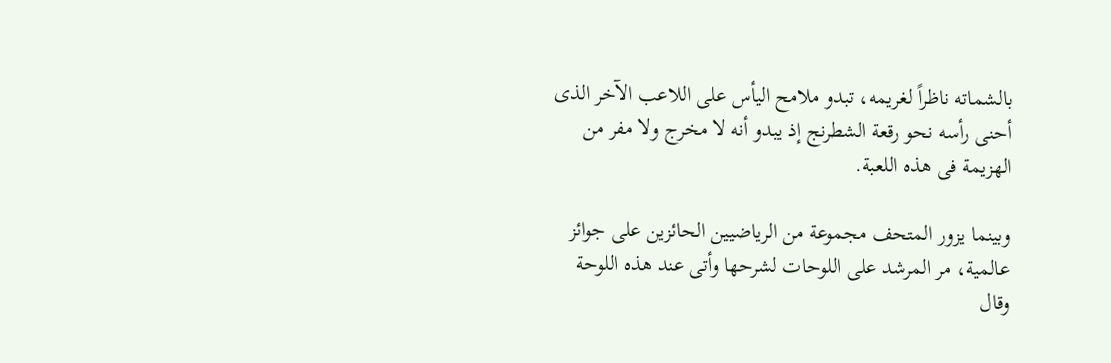بالشماته ناظراً لغريمه، تبدو ملامح اليأس على اللاعب الآخر الذى أحنى رأسه نحو رقعة الشطرنج إذ يبدو أنه لا مخرج ولا مفر من الهزيمة فى هذه اللعبة.

وبينما يزور المتحف مجموعة من الرياضيين الحائزين على جوائز عالمية، مر المرشد على اللوحات لشرحها وأتى عند هذه اللوحة وقال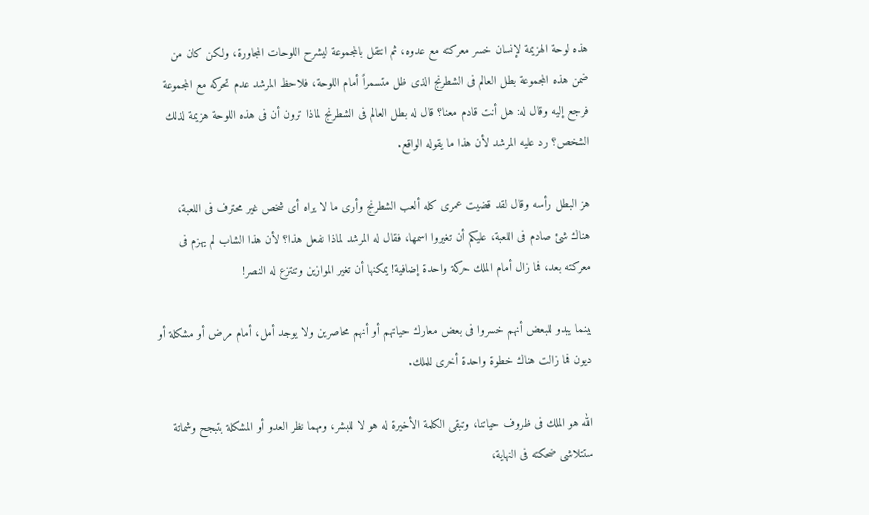هذه لوحة الهزيمة لإنسان خسر معركته مع عدوه، ثم انتقل بالمجموعة ليشرح اللوحات المجاورة، ولكن كان من ضمن هذه المجموعة بطل العالم فى الشطرنج الذى ظل متسمراً أمام اللوحة، فلاحظ المرشد عدم تحركه مع المجموعة فرجع إليه وقال له: هل أنت قادم معنا؟ قال له بطل العالم فى الشطرنج لماذا ترون أن فى هذه اللوحة هزيمة لذلك الشخص؟ رد عليه المرشد لأن هذا ما يقوله الواقع.

هز البطل رأسه وقال لقد قضيت عمرى كله ألعب الشطرنج وأرى ما لا يراه أى شخص غير محترف فى اللعبة، هناك شئ صادم فى اللعبة، عليكم أن تغيروا اسمها، فقال له المرشد لماذا نفعل هذا؟ لأن هذا الشاب لم يهزم فى معركته بعد، فما زال أمام الملك حركة واحدة إضافية! يمكنها أن تغير الموازين وتنتزع له النصر!

بينما يبدو للبعض أنهم خسروا فى بعض معارك حياتهم أو أنهم محاصرين ولا يوجد أمل، أمام مرض أو مشكلة أو ديون فما زالت هناك خطوة واحدة أخرى للملك.

الله هو الملك فى ظروف حياتنا، وتبقى الكلمة الأخيرة له هو لا للبشر، ومهما نظر العدو أو المشكلة بتبجح وشماتة ستتلاشى ضحكته فى النهاية،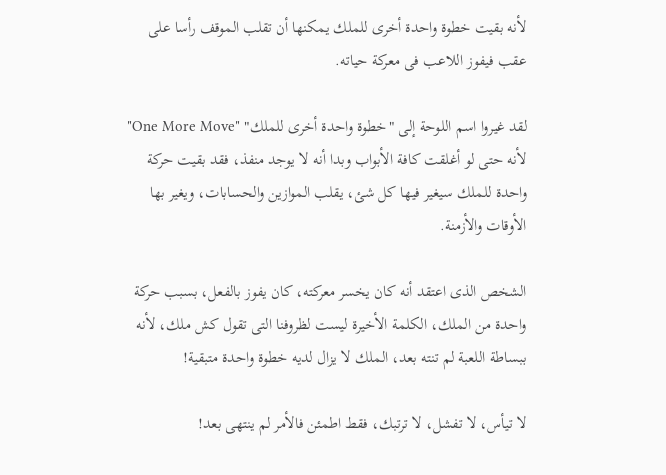لأنه بقيت خطوة واحدة أخرى للملك يمكنها أن تقلب الموقف رأسا على عقب فيفوز اللاعب فى معركة حياته.

لقد غيروا اسم اللوحة إلى "خطوة واحدة أخرى للملك" "One More Move" لأنه حتى لو أغلقت كافة الأبواب وبدا أنه لا يوجد منفذ، فقد بقيت حركة واحدة للملك سيغير فيها كل شئ، يقلب الموازين والحسابات، ويغير بها الأوقات والأزمنة.

الشخص الذى اعتقد أنه كان يخسر معركته، كان يفوز بالفعل، بسبب حركة واحدة من الملك، الكلمة الأخيرة ليست لظروفنا التى تقول كش ملك، لأنه ببساطة اللعبة لم تنته بعد، الملك لا يزال لديه خطوة واحدة متبقية!

لا تيأس، لا تفشل، لا ترتبك، فقط اطمئن فالأمر لم ينتهى بعد!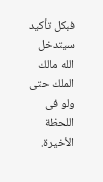فبكل تأكيد سيتدخل الله مالك الملك حتى ولو فى اللحظة الأخيرة.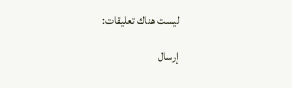ليست هناك تعليقات:

إرسال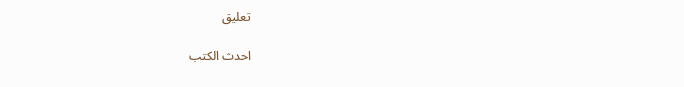تعليق

احدث الكتب